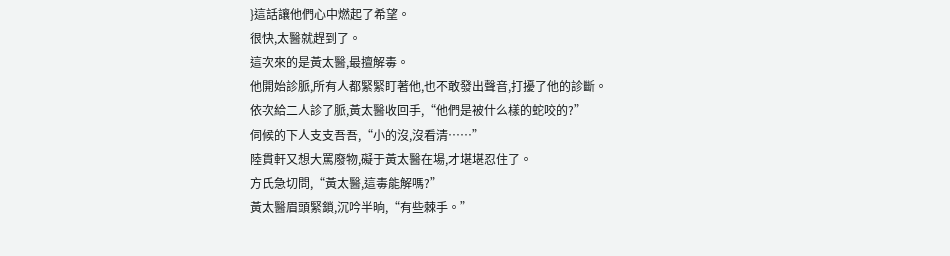}這話讓他們心中燃起了希望。
很快,太醫就趕到了。
這次來的是黃太醫,最擅解毒。
他開始診脈,所有人都緊緊盯著他,也不敢發出聲音,打擾了他的診斷。
依次給二人診了脈,黃太醫收回手,“他們是被什么樣的蛇咬的?”
伺候的下人支支吾吾,“小的沒,沒看清……”
陸貫軒又想大罵廢物,礙于黃太醫在場,才堪堪忍住了。
方氏急切問,“黃太醫,這毒能解嗎?”
黃太醫眉頭緊鎖,沉吟半晌,“有些棘手。”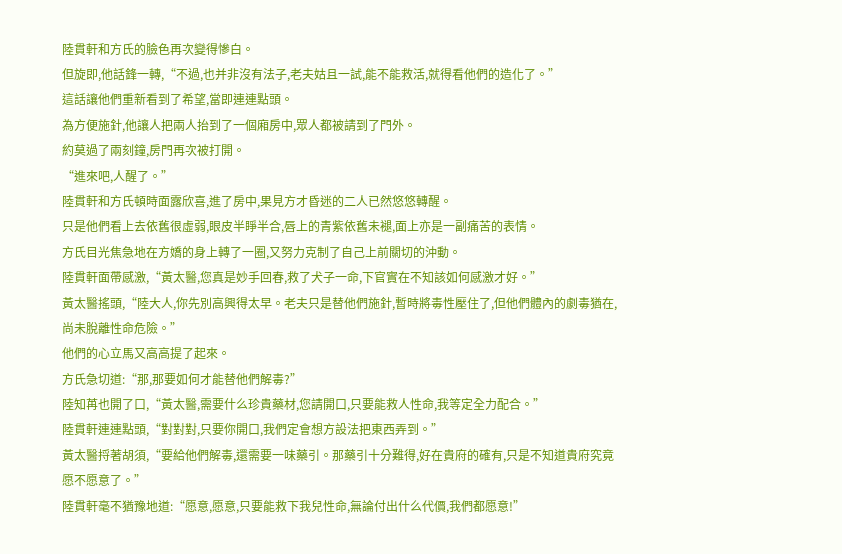陸貫軒和方氏的臉色再次變得慘白。
但旋即,他話鋒一轉,“不過,也并非沒有法子,老夫姑且一試,能不能救活,就得看他們的造化了。”
這話讓他們重新看到了希望,當即連連點頭。
為方便施針,他讓人把兩人抬到了一個廂房中,眾人都被請到了門外。
約莫過了兩刻鐘,房門再次被打開。
“進來吧,人醒了。”
陸貫軒和方氏頓時面露欣喜,進了房中,果見方才昏迷的二人已然悠悠轉醒。
只是他們看上去依舊很虛弱,眼皮半睜半合,唇上的青紫依舊未褪,面上亦是一副痛苦的表情。
方氏目光焦急地在方嬌的身上轉了一圈,又努力克制了自己上前關切的沖動。
陸貫軒面帶感激,“黃太醫,您真是妙手回春,救了犬子一命,下官實在不知該如何感激才好。”
黃太醫搖頭,“陸大人,你先別高興得太早。老夫只是替他們施針,暫時將毒性壓住了,但他們體內的劇毒猶在,尚未脫離性命危險。”
他們的心立馬又高高提了起來。
方氏急切道:“那,那要如何才能替他們解毒?”
陸知苒也開了口,“黃太醫,需要什么珍貴藥材,您請開口,只要能救人性命,我等定全力配合。”
陸貫軒連連點頭,“對對對,只要你開口,我們定會想方設法把東西弄到。”
黃太醫捋著胡須,“要給他們解毒,還需要一味藥引。那藥引十分難得,好在貴府的確有,只是不知道貴府究竟愿不愿意了。”
陸貫軒毫不猶豫地道:“愿意,愿意,只要能救下我兒性命,無論付出什么代價,我們都愿意!”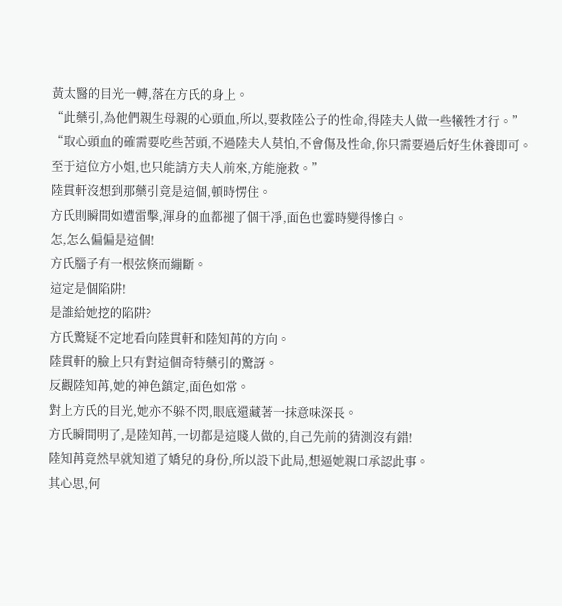黃太醫的目光一轉,落在方氏的身上。
“此藥引,為他們親生母親的心頭血,所以,要救陸公子的性命,得陸夫人做一些犧牲才行。”
“取心頭血的確需要吃些苦頭,不過陸夫人莫怕,不會傷及性命,你只需要過后好生休養即可。至于這位方小姐,也只能請方夫人前來,方能施救。”
陸貫軒沒想到那藥引竟是這個,頓時愣住。
方氏則瞬間如遭雷擊,渾身的血都褪了個干凈,面色也霎時變得慘白。
怎,怎么偏偏是這個!
方氏腦子有一根弦倏而繃斷。
這定是個陷阱!
是誰給她挖的陷阱?
方氏驚疑不定地看向陸貫軒和陸知苒的方向。
陸貫軒的臉上只有對這個奇特藥引的驚訝。
反觀陸知苒,她的神色鎮定,面色如常。
對上方氏的目光,她亦不躲不閃,眼底還藏著一抹意味深長。
方氏瞬間明了,是陸知苒,一切都是這賤人做的,自己先前的猜測沒有錯!
陸知苒竟然早就知道了嬌兒的身份,所以設下此局,想逼她親口承認此事。
其心思,何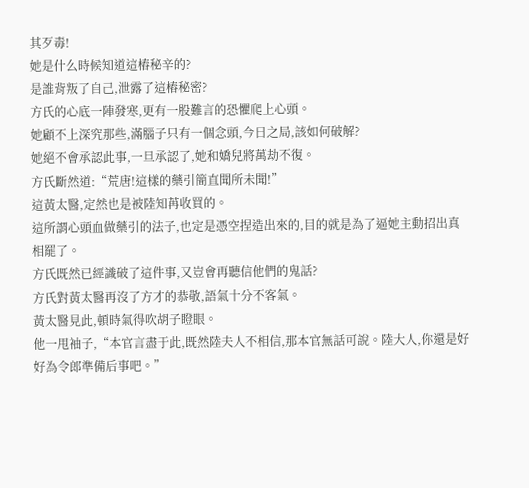其歹毒!
她是什么時候知道這樁秘辛的?
是誰背叛了自己,泄露了這樁秘密?
方氏的心底一陣發寒,更有一股難言的恐懼爬上心頭。
她顧不上深究那些,滿腦子只有一個念頭,今日之局,該如何破解?
她絕不會承認此事,一旦承認了,她和嬌兒將萬劫不復。
方氏斷然道:“荒唐!這樣的藥引簡直聞所未聞!”
這黃太醫,定然也是被陸知苒收買的。
這所謂心頭血做藥引的法子,也定是憑空捏造出來的,目的就是為了逼她主動招出真相罷了。
方氏既然已經識破了這件事,又豈會再聽信他們的鬼話?
方氏對黃太醫再沒了方才的恭敬,語氣十分不客氣。
黃太醫見此,頓時氣得吹胡子瞪眼。
他一甩袖子,“本官言盡于此,既然陸夫人不相信,那本官無話可說。陸大人,你還是好好為令郎準備后事吧。”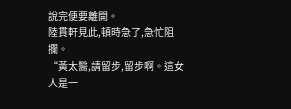說完便要離開。
陸貫軒見此,頓時急了,急忙阻攔。
“黃太醫,請留步,留步啊。這女人是一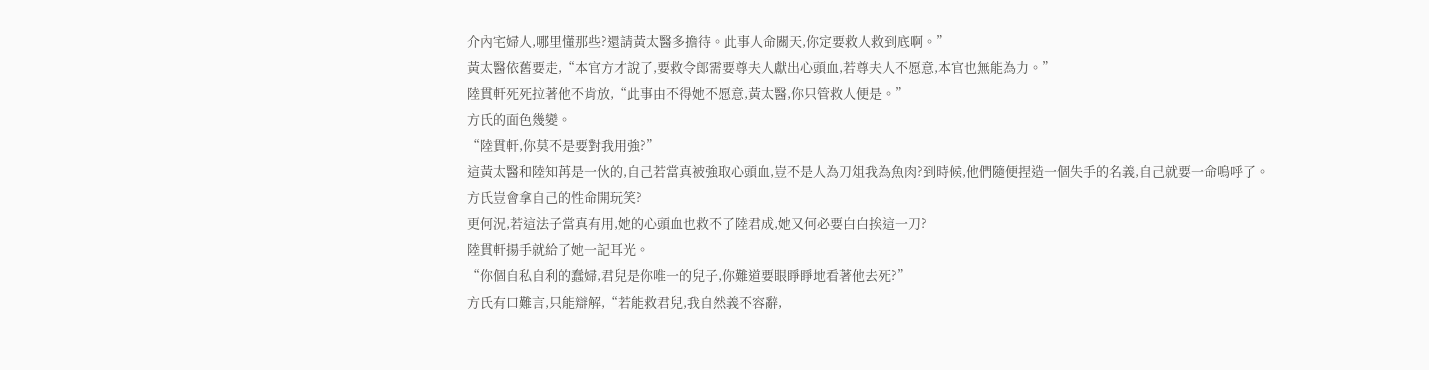介內宅婦人,哪里懂那些?還請黃太醫多擔待。此事人命關天,你定要救人救到底啊。”
黃太醫依舊要走,“本官方才說了,要救令郎需要尊夫人獻出心頭血,若尊夫人不愿意,本官也無能為力。”
陸貫軒死死拉著他不肯放,“此事由不得她不愿意,黃太醫,你只管救人便是。”
方氏的面色幾變。
“陸貫軒,你莫不是要對我用強?”
這黃太醫和陸知苒是一伙的,自己若當真被強取心頭血,豈不是人為刀俎我為魚肉?到時候,他們隨便捏造一個失手的名義,自己就要一命嗚呼了。
方氏豈會拿自己的性命開玩笑?
更何況,若這法子當真有用,她的心頭血也救不了陸君成,她又何必要白白挨這一刀?
陸貫軒揚手就給了她一記耳光。
“你個自私自利的蠢婦,君兒是你唯一的兒子,你難道要眼睜睜地看著他去死?”
方氏有口難言,只能辯解,“若能救君兒,我自然義不容辭,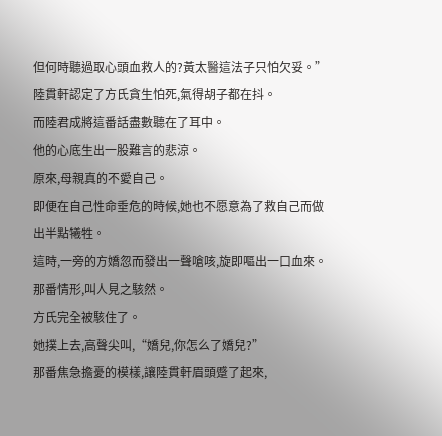但何時聽過取心頭血救人的?黃太醫這法子只怕欠妥。”
陸貫軒認定了方氏貪生怕死,氣得胡子都在抖。
而陸君成將這番話盡數聽在了耳中。
他的心底生出一股難言的悲涼。
原來,母親真的不愛自己。
即便在自己性命垂危的時候,她也不愿意為了救自己而做出半點犧牲。
這時,一旁的方嬌忽而發出一聲嗆咳,旋即嘔出一口血來。
那番情形,叫人見之駭然。
方氏完全被駭住了。
她撲上去,高聲尖叫,“嬌兒,你怎么了嬌兒?”
那番焦急擔憂的模樣,讓陸貫軒眉頭蹙了起來,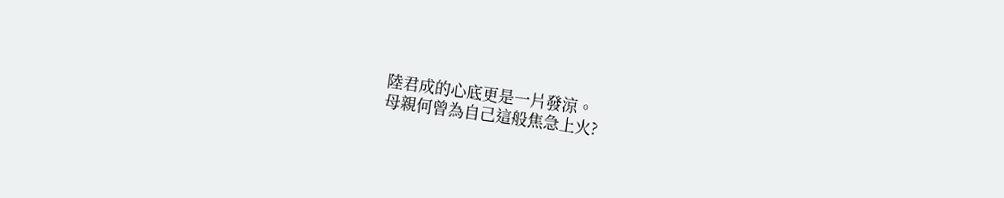陸君成的心底更是一片發涼。
母親何曾為自己這般焦急上火?